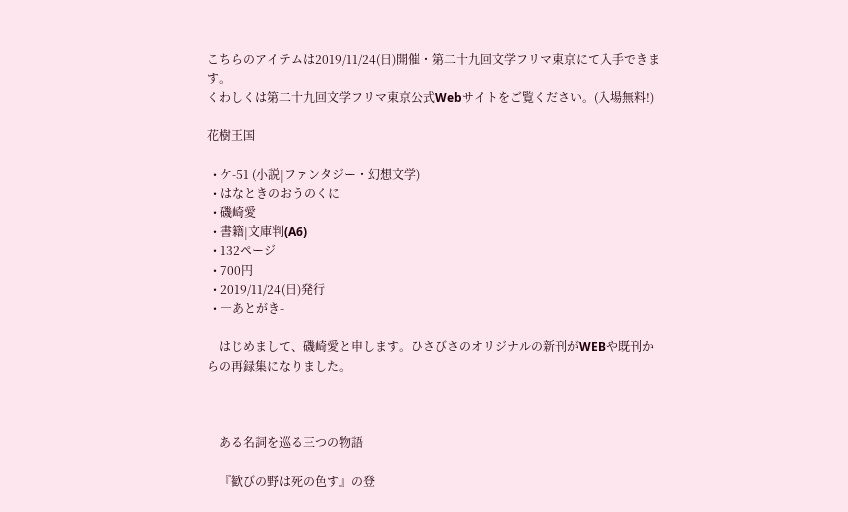こちらのアイテムは2019/11/24(日)開催・第二十九回文学フリマ東京にて入手できます。
くわしくは第二十九回文学フリマ東京公式Webサイトをご覧ください。(入場無料!)

花樹王国

  • ケ-51 (小説|ファンタジー・幻想文学)
  • はなときのおうのくに
  • 磯崎愛
  • 書籍|文庫判(A6)
  • 132ページ
  • 700円
  • 2019/11/24(日)発行
  • ―あとがき-

    はじめまして、磯崎愛と申します。ひさびさのオリジナルの新刊がWEBや既刊からの再録集になりました。



    ある名詞を巡る三つの物語

    『歓びの野は死の色す』の登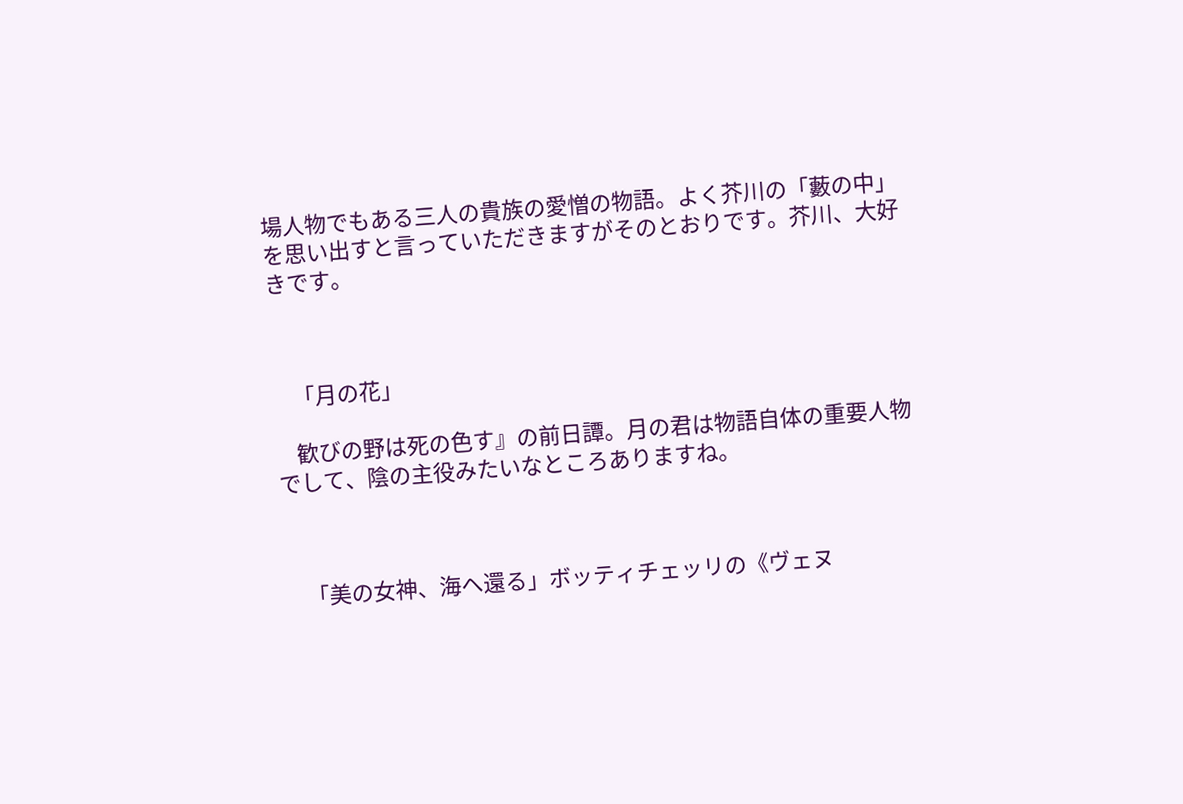場人物でもある三人の貴族の愛憎の物語。よく芥川の「藪の中」を思い出すと言っていただきますがそのとおりです。芥川、大好きです。



    「月の花」

    歓びの野は死の色す』の前日譚。月の君は物語自体の重要人物でして、陰の主役みたいなところありますね。



    「美の女神、海へ還る」ボッティチェッリの《ヴェヌ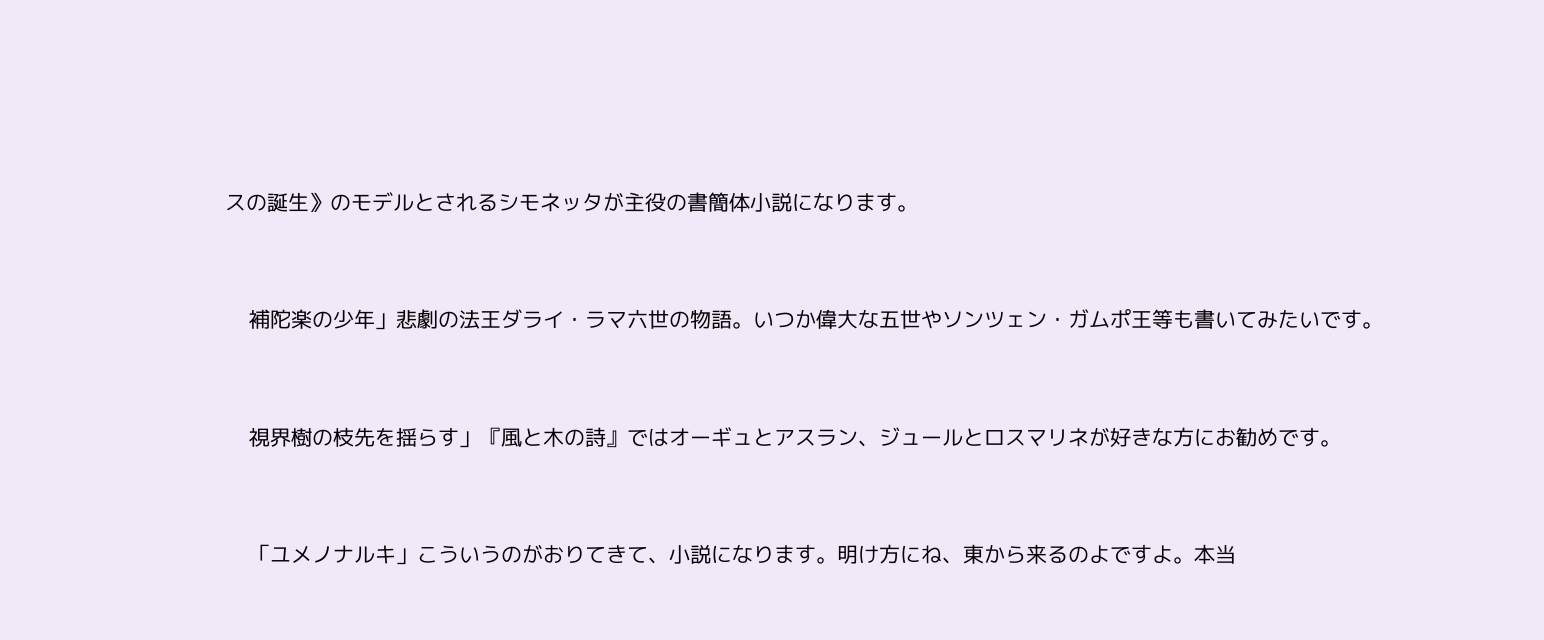スの誕生》のモデルとされるシモネッタが主役の書簡体小説になります。



    補陀楽の少年」悲劇の法王ダライ・ラマ六世の物語。いつか偉大な五世やソンツェン・ガムポ王等も書いてみたいです。



    視界樹の枝先を揺らす」『風と木の詩』ではオーギュとアスラン、ジュールとロスマリネが好きな方にお勧めです。



    「ユメノナルキ」こういうのがおりてきて、小説になります。明け方にね、東から来るのよですよ。本当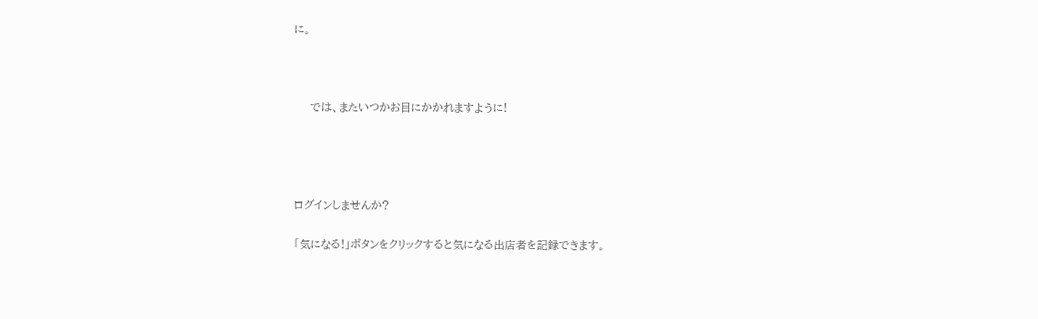に。



    では、またいつかお目にかかれますように!




ログインしませんか?

「気になる!」ボタンをクリックすると気になる出店者を記録できます。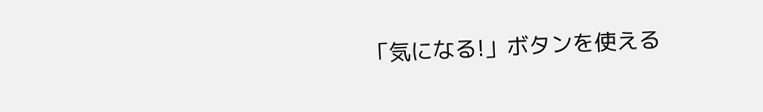「気になる!」ボタンを使える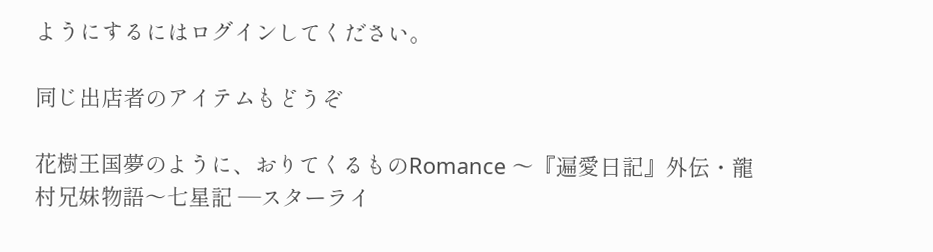ようにするにはログインしてください。

同じ出店者のアイテムもどうぞ

花樹王国夢のように、おりてくるものRomance 〜『遍愛日記』外伝・龍村兄妹物語〜七星記 —スターライ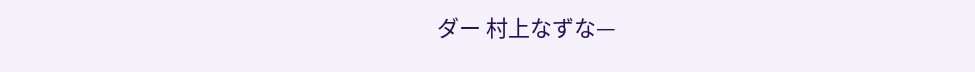ダー 村上なずな—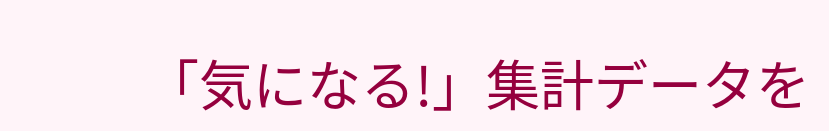「気になる!」集計データを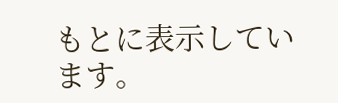もとに表示しています。